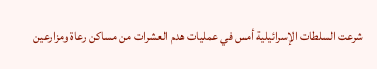شرعت السلطات الإسرائيلية أمس في عمليات هدم العشرات من مساكن رعاة ومزارعين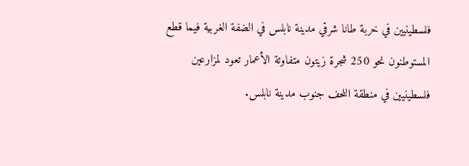فلسطينيين في خربة طانا شرقي مدينة نابلس في الضفة الغربية فيما قطع المستوطنون نحو 250 شجرة زيتون متفاوتة الأعمار تعود لمزارعين فلسطينيين في منطقة اللحف جنوب مدينة نابلس.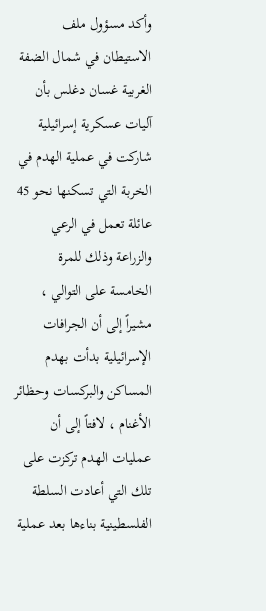وأكد مسؤول ملف الاستيطان في شمال الضفة الغربية غسان دغلس بأن آليات عسكرية إسرائيلية شاركت في عملية الهدم في الخربة التي تسكنها نحو 45 عائلة تعمل في الرعي والزراعة وذلك للمرة الخامسة على التوالي ، مشيراً إلى أن الجرافات الإسرائيلية بدأت بهدم المساكن والبركسات وحظائر الأغنام ، لافتاً إلى أن عمليات الهدم تركزت على تلك التي أعادت السلطة الفلسطينية بناءها بعد عملية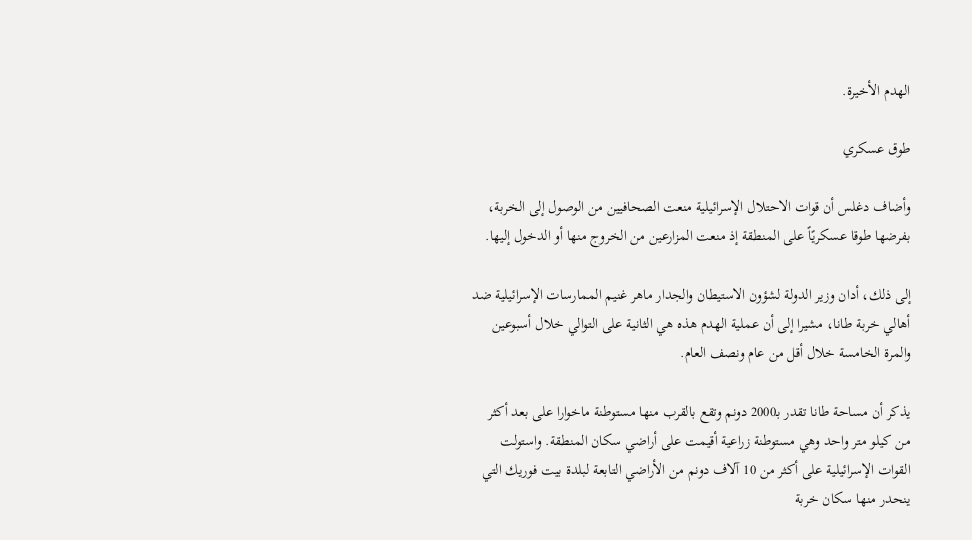الهدم الأخيرة.

طوق عسكري

وأضاف دغلس أن قوات الاحتلال الإسرائيلية منعت الصحافيين من الوصول إلى الخربة، بفرضها طوقا عسكريًاً على المنطقة إذ منعت المزارعين من الخروج منها أو الدخول إليها.

إلى ذلك، أدان وزير الدولة لشؤون الاستيطان والجدار ماهر غنيم الممارسات الإسرائيلية ضد أهالي خربة طانا، مشيرا إلى أن عملية الهدم هذه هي الثانية على التوالي خلال أسبوعين والمرة الخامسة خلال أقل من عام ونصف العام.

يذكر أن مساحة طانا تقدر بـ2000 دونم وتقع بالقرب منها مستوطنة ماخوارا على بعد أكثر من كيلو متر واحد وهي مستوطنة زراعية أقيمت على أراضي سكان المنطقة. واستولت القوات الإسرائيلية على أكثر من 10 آلاف دونم من الأراضي التابعة لبلدة بيت فوريك التي ينحدر منها سكان خربة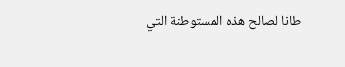طانا لصالح هذه المستوطنة التي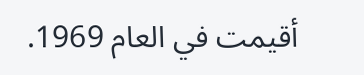أقيمت في العام 1969.